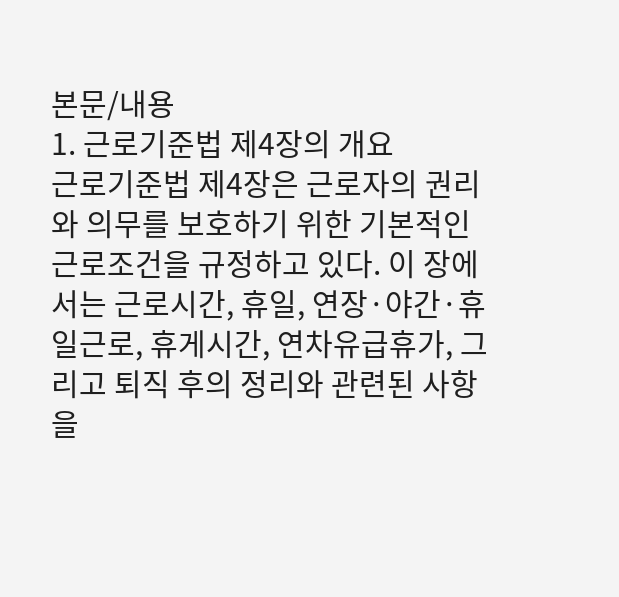본문/내용
1. 근로기준법 제4장의 개요
근로기준법 제4장은 근로자의 권리와 의무를 보호하기 위한 기본적인 근로조건을 규정하고 있다. 이 장에서는 근로시간, 휴일, 연장·야간·휴일근로, 휴게시간, 연차유급휴가, 그리고 퇴직 후의 정리와 관련된 사항을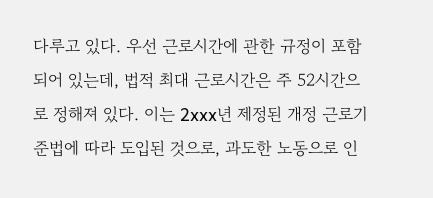다루고 있다. 우선 근로시간에 관한 규정이 포함되어 있는데, 법적 최대 근로시간은 주 52시간으로 정해져 있다. 이는 2xxx년 제정된 개정 근로기준법에 따라 도입된 것으로, 과도한 노동으로 인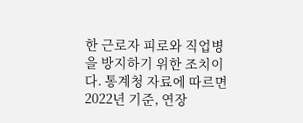한 근로자 피로와 직업병을 방지하기 위한 조치이다. 통계청 자료에 따르면 2022년 기준, 연장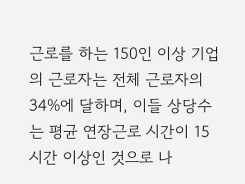근로를 하는 150인 이상 기업의 근로자는 전체 근로자의 34%에 달하며, 이들 상당수는 평균 연장근로 시간이 15시간 이상인 것으로 나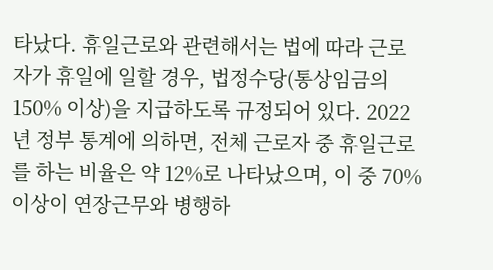타났다. 휴일근로와 관련해서는 법에 따라 근로자가 휴일에 일할 경우, 법정수당(통상임금의 150% 이상)을 지급하도록 규정되어 있다. 2022년 정부 통계에 의하면, 전체 근로자 중 휴일근로를 하는 비율은 약 12%로 나타났으며, 이 중 70% 이상이 연장근무와 병행하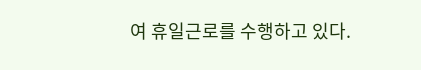여 휴일근로를 수행하고 있다.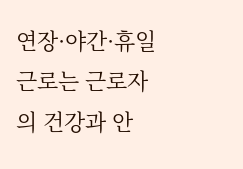연장·야간·휴일근로는 근로자의 건강과 안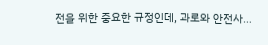전을 위한 중요한 규정인데, 과로와 안전사…